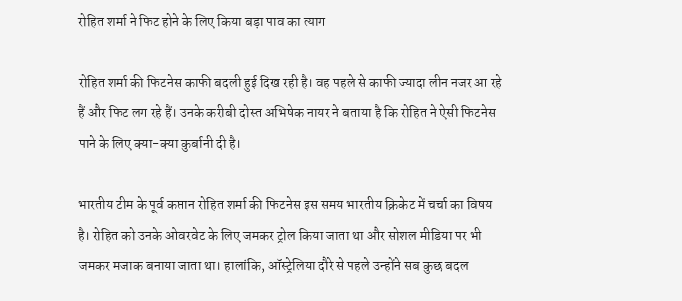रोहित शर्मा ने फिट होने के लिए किया बड़ा पाव का त्याग

रोहित शर्मा की फिटनेस काफी बदली हुई दिख रही है। वह पहले से काफी ज्यादा लीन नजर आ रहे हैं और फिट लग रहे हैं। उनके करीबी दोस्त अभिषेक नायर ने बताया है कि रोहित ने ऐसी फिटनेस पाने के लिए क्या-क्या कुर्बानी दी है।

भारतीय टीम के पूर्व कप्तान रोहित शर्मा की फिटनेस इस समय भारतीय क्रिकेट में चर्चा का विषय है। रोहित को उनके ओवरवेट के लिए जमकर ट्रोल किया जाता था और सोशल मीडिया पर भी जमकर मजाक बनाया जाता था। हालांकि, ऑस्ट्रेलिया दौरे से पहले उन्होंने सब कुछ बदल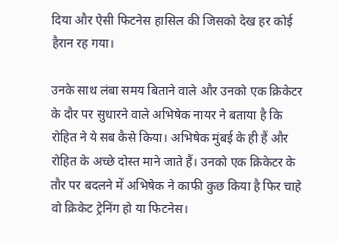दिया और ऐसी फिटनेस हासिल की जिसको देख हर कोई हैरान रह गया।

उनके साथ लंबा समय बिताने वाले और उनको एक क्रिकेटर के दौर पर सुधारने वाले अभिषेक नायर ने बताया है कि रोहित ने ये सब कैसे किया। अभिषेक मुंबई के ही हैं और रोहित के अच्छे दोस्त माने जाते हैं। उनको एक क्रिकेटर के तौर पर बदलने में अभिषेक ने काफी कुछ किया है फिर चाहे वो क्रिकेट ट्रेनिंग हो या फिटनेस।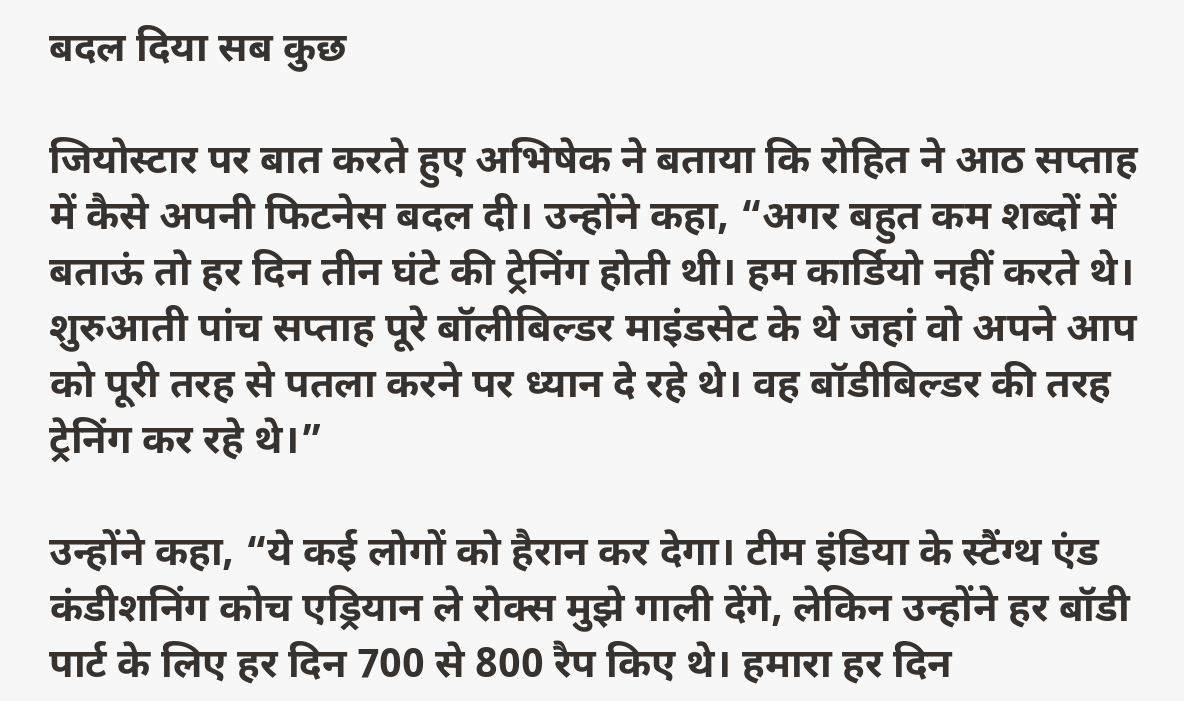बदल दिया सब कुछ

जियोस्टार पर बात करते हुए अभिषेक ने बताया कि रोहित ने आठ सप्ताह में कैसे अपनी फिटनेस बदल दी। उन्होंने कहा, “अगर बहुत कम शब्दों में बताऊं तो हर दिन तीन घंटे की ट्रेनिंग होती थी। हम कार्डियो नहीं करते थे। शुरुआती पांच सप्ताह पूरे बॉलीबिल्डर माइंडसेट के थे जहां वो अपने आप को पूरी तरह से पतला करने पर ध्यान दे रहे थे। वह बॉडीबिल्डर की तरह ट्रेनिंग कर रहे थे।”

उन्होंने कहा, “ये कई लोगों को हैरान कर देगा। टीम इंडिया के स्टैंग्थ एंड कंडीशनिंग कोच एड्रियान ले रोक्स मुझे गाली देंगे, लेकिन उन्होंने हर बॉडी पार्ट के लिए हर दिन 700 से 800 रैप किए थे। हमारा हर दिन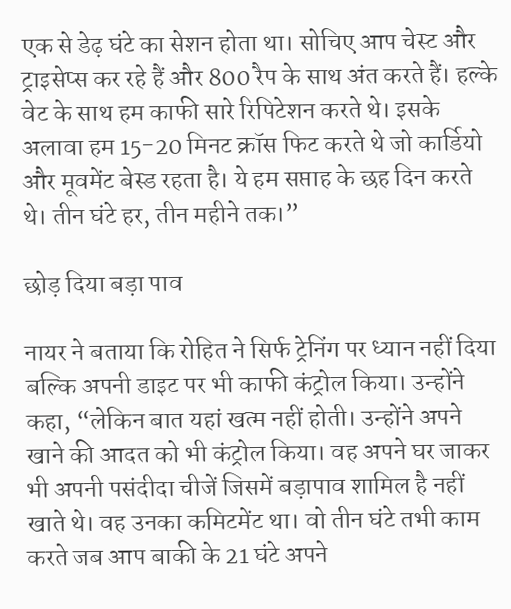एक से डेढ़ घंटे का सेशन होता था। सोचिए आप चेस्ट और ट्राइसेप्स कर रहे हैं और 800 रैप के साथ अंत करते हैं। हल्के वेट के साथ हम काफी सारे रिपिटेशन करते थे। इसके अलावा हम 15-20 मिनट क्रॉस फिट करते थे जो कार्डियो और मूवमेंट बेस्ड रहता है। ये हम सप्ताह के छह दिन करते थे। तीन घंटे हर, तीन महीने तक।”

छोड़ दिया बड़ा पाव

नायर ने बताया कि रोहित ने सिर्फ ट्रेनिंग पर ध्यान नहीं दिया बल्कि अपनी डाइट पर भी काफी कंट्रोल किया। उन्होंने कहा, “लेकिन बात यहां खत्म नहीं होती। उन्होंने अपने खाने की आदत को भी कंट्रोल किया। वह अपने घर जाकर भी अपनी पसंदीदा चीजें जिसमें बड़ापाव शामिल है नहीं खाते थे। वह उनका कमिटमेंट था। वो तीन घंटे तभी काम करते जब आप बाकी के 21 घंटे अपने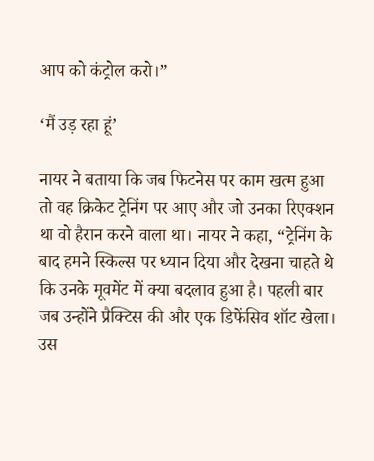आप को कंट्रोल करो।”

‘मैं उड़ रहा हूं’

नायर ने बताया कि जब फिटनेस पर काम खत्म हुआ तो वह क्रिकेट ट्रेनिंग पर आए और जो उनका रिएक्शन था वो हैरान करने वाला था। नायर ने कहा, “ट्रेनिंग के बाद हमने स्किल्स पर ध्यान दिया और देखना चाहते थे कि उनके मूवमेंट में क्या बदलाव हुआ है। पहली बार जब उन्होंने प्रैक्टिस की और एक डिफेंसिव शॉट खेला। उस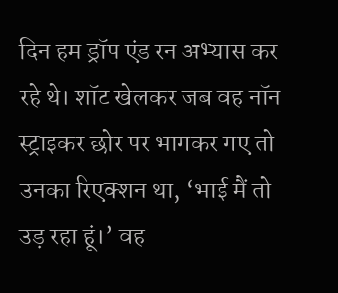दिन हम ड्रॉप एंड रन अभ्यास कर रहे थे। शॉट खेलकर जब वह नॉन स्ट्राइकर छोर पर भागकर गए तो उनका रिएक्शन था, ‘भाई मैं तो उड़ रहा हूं।’ वह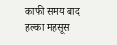काफी समय बाद हल्का महसूस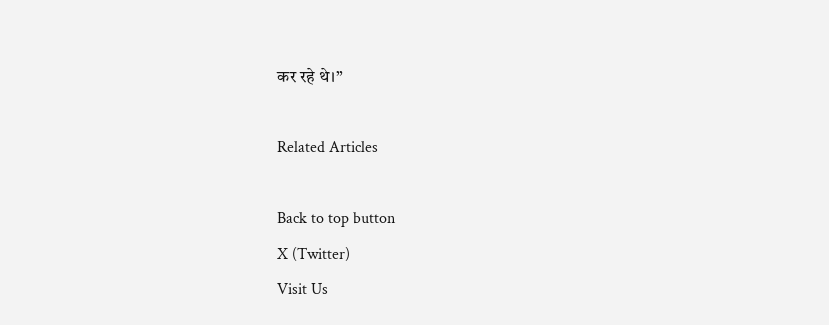कर रहे थे।”

Related Articles

Back to top button
X (Twitter)
Visit Us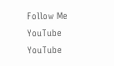Follow Me
YouTube
YouTube